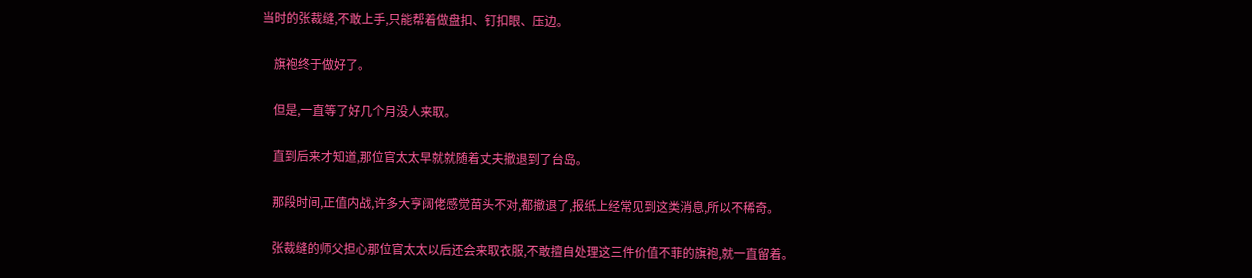当时的张裁缝,不敢上手,只能帮着做盘扣、钉扣眼、压边。

    旗袍终于做好了。

    但是,一直等了好几个月没人来取。

    直到后来才知道,那位官太太早就就随着丈夫撤退到了台岛。

    那段时间,正值内战,许多大亨阔佬感觉苗头不对,都撤退了,报纸上经常见到这类消息,所以不稀奇。

    张裁缝的师父担心那位官太太以后还会来取衣服,不敢擅自处理这三件价值不菲的旗袍,就一直留着。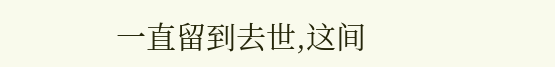一直留到去世,这间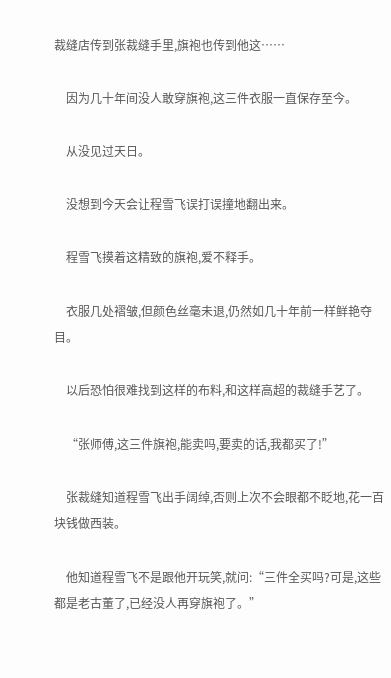裁缝店传到张裁缝手里,旗袍也传到他这……

    因为几十年间没人敢穿旗袍,这三件衣服一直保存至今。

    从没见过天日。

    没想到今天会让程雪飞误打误撞地翻出来。

    程雪飞摸着这精致的旗袍,爱不释手。

    衣服几处褶皱,但颜色丝毫未退,仍然如几十年前一样鲜艳夺目。

    以后恐怕很难找到这样的布料,和这样高超的裁缝手艺了。

    “张师傅,这三件旗袍,能卖吗,要卖的话,我都买了!”

    张裁缝知道程雪飞出手阔绰,否则上次不会眼都不眨地,花一百块钱做西装。

    他知道程雪飞不是跟他开玩笑,就问:“三件全买吗?可是,这些都是老古董了,已经没人再穿旗袍了。”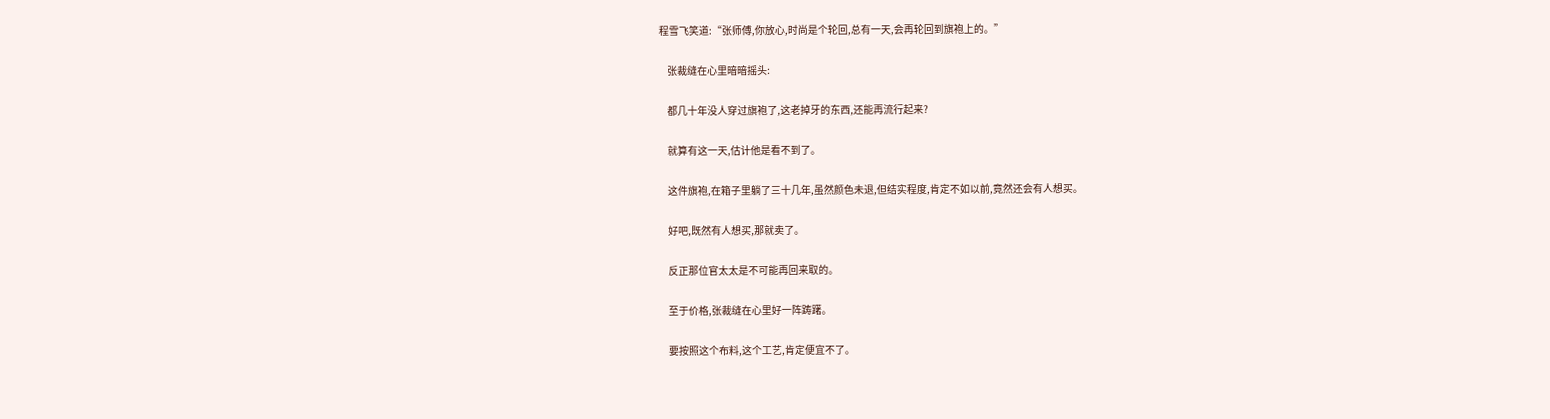程雪飞笑道:“张师傅,你放心,时尚是个轮回,总有一天,会再轮回到旗袍上的。”

    张裁缝在心里暗暗摇头:

    都几十年没人穿过旗袍了,这老掉牙的东西,还能再流行起来?

    就算有这一天,估计他是看不到了。

    这件旗袍,在箱子里躺了三十几年,虽然颜色未退,但结实程度,肯定不如以前,竟然还会有人想买。

    好吧,既然有人想买,那就卖了。

    反正那位官太太是不可能再回来取的。

    至于价格,张裁缝在心里好一阵踌躇。

    要按照这个布料,这个工艺,肯定便宜不了。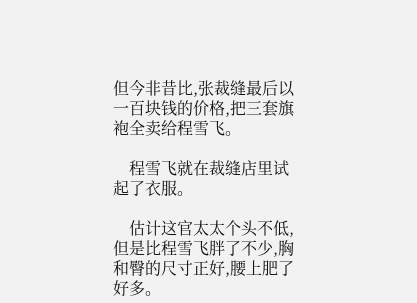但今非昔比,张裁缝最后以一百块钱的价格,把三套旗袍全卖给程雪飞。

    程雪飞就在裁缝店里试起了衣服。

    估计这官太太个头不低,但是比程雪飞胖了不少,胸和臀的尺寸正好,腰上肥了好多。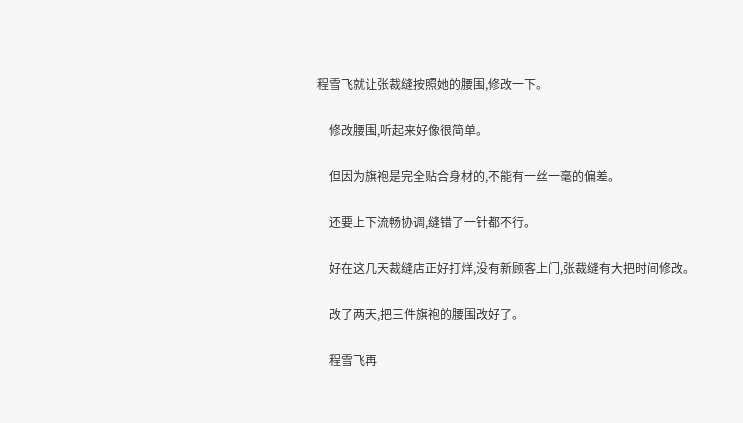程雪飞就让张裁缝按照她的腰围,修改一下。

    修改腰围,听起来好像很简单。

    但因为旗袍是完全贴合身材的,不能有一丝一毫的偏差。

    还要上下流畅协调,缝错了一针都不行。

    好在这几天裁缝店正好打烊,没有新顾客上门,张裁缝有大把时间修改。

    改了两天,把三件旗袍的腰围改好了。

    程雪飞再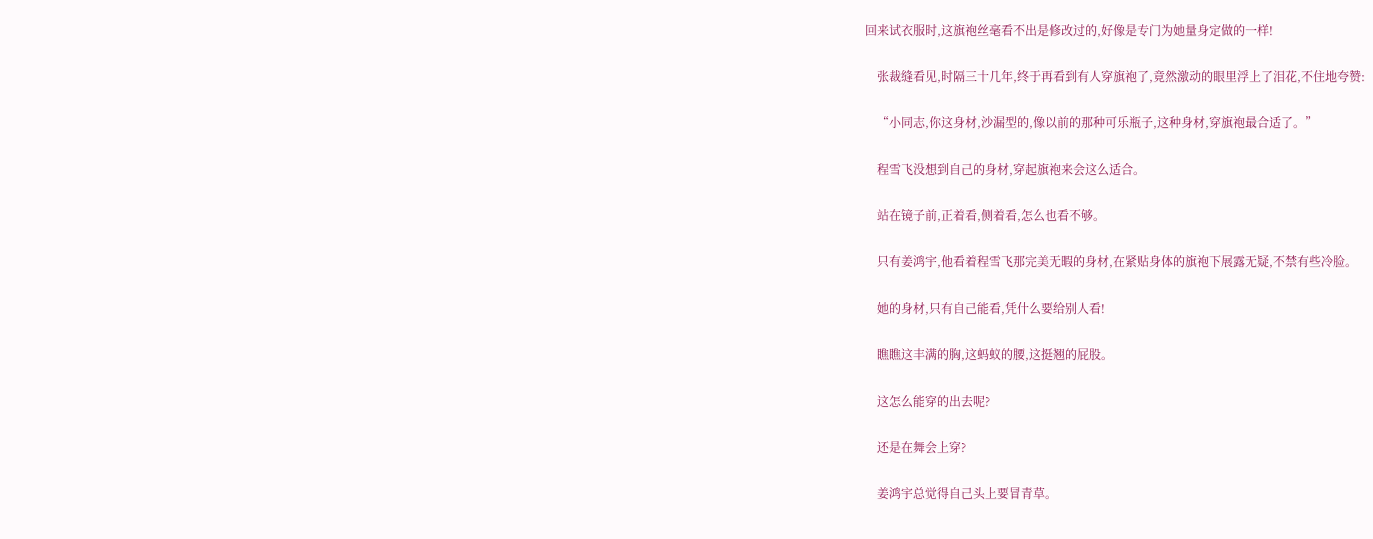回来试衣服时,这旗袍丝毫看不出是修改过的,好像是专门为她量身定做的一样!

    张裁缝看见,时隔三十几年,终于再看到有人穿旗袍了,竟然激动的眼里浮上了泪花,不住地夸赞:

    “小同志,你这身材,沙漏型的,像以前的那种可乐瓶子,这种身材,穿旗袍最合适了。”

    程雪飞没想到自己的身材,穿起旗袍来会这么适合。

    站在镜子前,正着看,侧着看,怎么也看不够。

    只有姜鸿宇,他看着程雪飞那完美无暇的身材,在紧贴身体的旗袍下展露无疑,不禁有些冷脸。

    她的身材,只有自己能看,凭什么要给别人看!

    瞧瞧这丰满的胸,这蚂蚁的腰,这挺翘的屁股。

    这怎么能穿的出去呢?

    还是在舞会上穿?

    姜鸿宇总觉得自己头上要冒青草。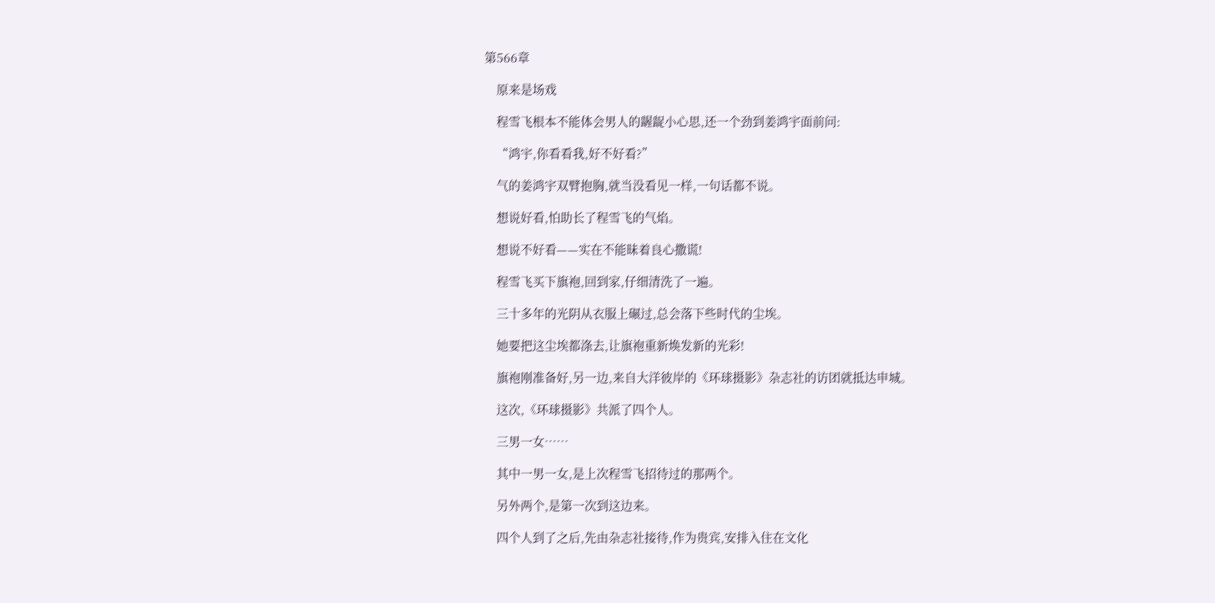第566章

    原来是场戏

    程雪飞根本不能体会男人的龌龊小心思,还一个劲到姜鸿宇面前问:

    “鸿宇,你看看我,好不好看?”

    气的姜鸿宇双臂抱胸,就当没看见一样,一句话都不说。

    想说好看,怕助长了程雪飞的气焰。

    想说不好看——实在不能昧着良心撒谎!

    程雪飞买下旗袍,回到家,仔细清洗了一遍。

    三十多年的光阴从衣服上碾过,总会落下些时代的尘埃。

    她要把这尘埃都涤去,让旗袍重新焕发新的光彩!

    旗袍刚准备好,另一边,来自大洋彼岸的《环球摄影》杂志社的访团就抵达申城。

    这次,《环球摄影》共派了四个人。

    三男一女……

    其中一男一女,是上次程雪飞招待过的那两个。

    另外两个,是第一次到这边来。

    四个人到了之后,先由杂志社接待,作为贵宾,安排入住在文化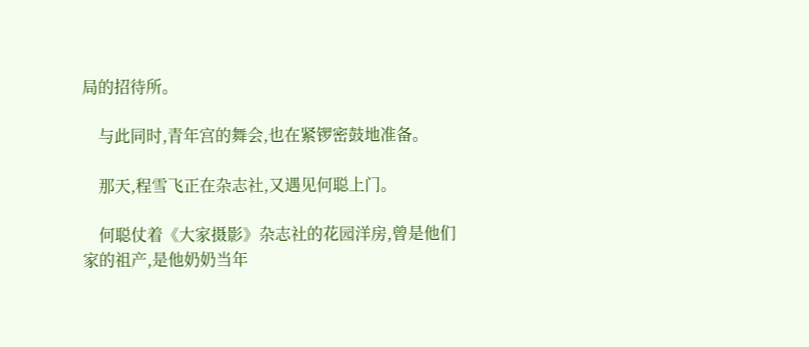局的招待所。

    与此同时,青年宫的舞会,也在紧锣密鼓地准备。

    那天,程雪飞正在杂志社,又遇见何聪上门。

    何聪仗着《大家摄影》杂志社的花园洋房,曾是他们家的祖产,是他奶奶当年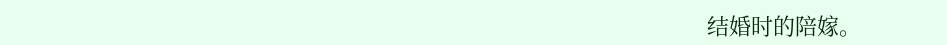结婚时的陪嫁。